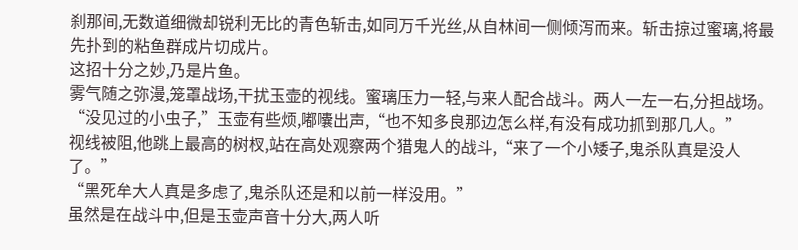刹那间,无数道细微却锐利无比的青色斩击,如同万千光丝,从自林间一侧倾泻而来。斩击掠过蜜璃,将最先扑到的粘鱼群成片切成片。
这招十分之妙,乃是片鱼。
雾气随之弥漫,笼罩战场,干扰玉壶的视线。蜜璃压力一轻,与来人配合战斗。两人一左一右,分担战场。
“没见过的小虫子,”玉壶有些烦,嘟囔出声,“也不知多良那边怎么样,有没有成功抓到那几人。”
视线被阻,他跳上最高的树杈,站在高处观察两个猎鬼人的战斗,“来了一个小矮子,鬼杀队真是没人了。”
“黑死牟大人真是多虑了,鬼杀队还是和以前一样没用。”
虽然是在战斗中,但是玉壶声音十分大,两人听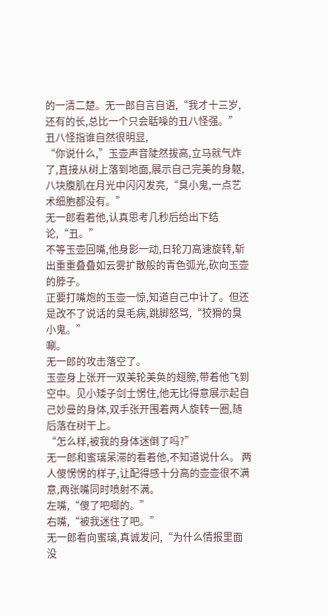的一清二楚。无一郎自言自语,“我才十三岁,还有的长,总比一个只会聒噪的丑八怪强。”
丑八怪指谁自然很明显,
“你说什么,”玉壶声音陡然拔高,立马就气炸了,直接从树上落到地面,展示自己完美的身躯,八块腹肌在月光中闪闪发亮,“臭小鬼,一点艺术细胞都没有。”
无一郎看着他,认真思考几秒后给出下结论,“丑。”
不等玉壶回嘴,他身影一动,日轮刀高速旋转,斩出重重叠叠如云雾扩散般的青色弧光,砍向玉壶的脖子。
正要打嘴炮的玉壶一惊,知道自己中计了。但还是改不了说话的臭毛病,跳脚怒骂,“狡猾的臭小鬼。”
唰。
无一郎的攻击落空了。
玉壶身上张开一双美轮美奂的翅膀,带着他飞到空中。见小矮子剑士愣住,他无比得意展示起自己妙曼的身体,双手张开围着两人旋转一圈,随后落在树干上。
“怎么样,被我的身体迷倒了吗?”
无一郎和蜜璃呆滞的看着他,不知道说什么。 两人傻愣愣的样子,让配得感十分高的壶壶很不满意,两张嘴同时喷射不满。
左嘴,“傻了吧唧的。”
右嘴,“被我迷住了吧。”
无一郎看向蜜璃,真诚发问,“为什么情报里面没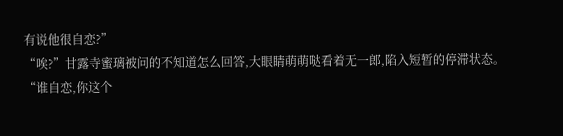有说他很自恋?”
“唉?”甘露寺蜜璃被问的不知道怎么回答,大眼睛萌萌哒看着无一郎,陷入短暂的停滞状态。
“谁自恋,你这个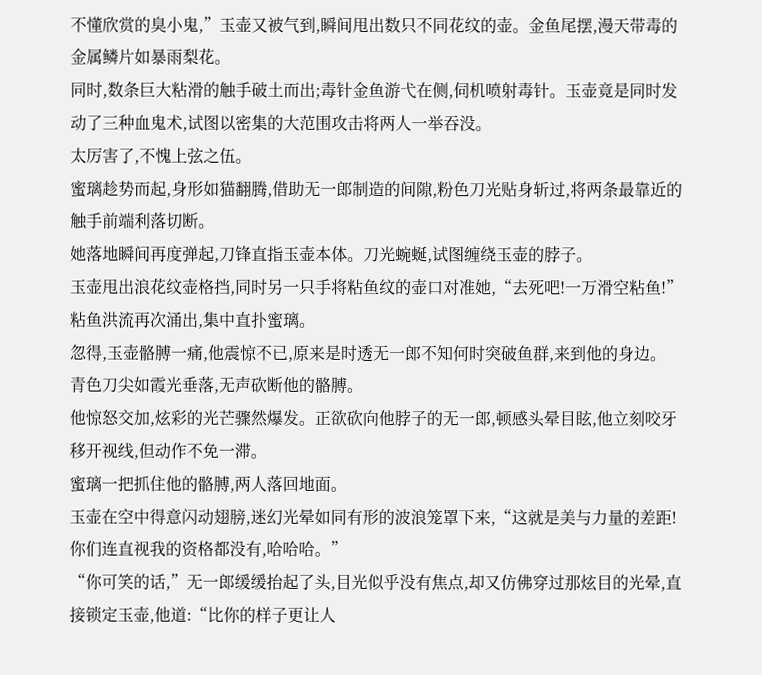不懂欣赏的臭小鬼,”玉壶又被气到,瞬间甩出数只不同花纹的壶。金鱼尾摆,漫天带毒的金属鳞片如暴雨梨花。
同时,数条巨大粘滑的触手破土而出;毒针金鱼游弋在侧,伺机喷射毒针。玉壶竟是同时发动了三种血鬼术,试图以密集的大范围攻击将两人一举吞没。
太厉害了,不愧上弦之伍。
蜜璃趁势而起,身形如猫翻腾,借助无一郎制造的间隙,粉色刀光贴身斩过,将两条最靠近的触手前端利落切断。
她落地瞬间再度弹起,刀锋直指玉壶本体。刀光蜿蜒,试图缠绕玉壶的脖子。
玉壶甩出浪花纹壶格挡,同时另一只手将粘鱼纹的壶口对准她,“去死吧!一万滑空粘鱼!”
粘鱼洪流再次涌出,集中直扑蜜璃。
忽得,玉壶骼膊一痛,他震惊不已,原来是时透无一郎不知何时突破鱼群,来到他的身边。
青色刀尖如霞光垂落,无声砍断他的骼膊。
他惊怒交加,炫彩的光芒骤然爆发。正欲砍向他脖子的无一郎,顿感头晕目眩,他立刻咬牙移开视线,但动作不免一滞。
蜜璃一把抓住他的骼膊,两人落回地面。
玉壶在空中得意闪动翅膀,迷幻光晕如同有形的波浪笼罩下来,“这就是美与力量的差距!你们连直视我的资格都没有,哈哈哈。”
“你可笑的话,”无一郎缓缓抬起了头,目光似乎没有焦点,却又仿佛穿过那炫目的光晕,直接锁定玉壶,他道:“比你的样子更让人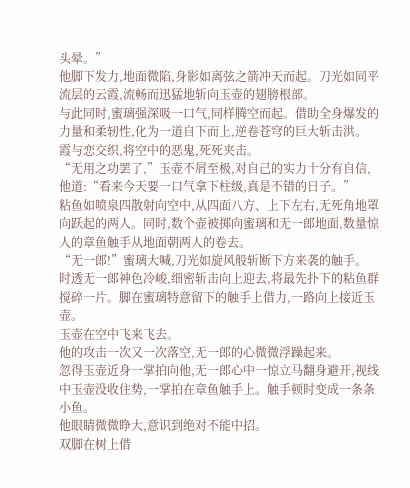头晕。”
他脚下发力,地面微陷,身影如离弦之箭冲天而起。刀光如同平流层的云霞,流畅而迅猛地斩向玉壶的翅膀根部。
与此同时,蜜璃强深吸一口气,同样腾空而起。借助全身爆发的力量和柔轫性,化为一道自下而上,逆卷苍穹的巨大斩击洪。
霞与恋交织,将空中的恶鬼,死死夹击。
“无用之功罢了,”玉壶不屑至极,对自己的实力十分有自信,他道:“看来今天要一口气拿下柱级,真是不错的日子。”
粘鱼如喷泉四散射向空中,从四面八方、上下左右,无死角地罩向跃起的两人。同时,数个壶被掷向蜜璃和无一郎地面,数量惊人的章鱼触手从地面朝两人的卷去。
“无一郎!”蜜璃大喊,刀光如旋风般斩断下方来袭的触手。
时透无一郎神色冷峻,细密斩击向上迎去,将最先扑下的粘鱼群搅碎一片。脚在蜜璃特意留下的触手上借力,一路向上接近玉壶。
玉壶在空中飞来飞去。
他的攻击一次又一次落空,无一郎的心微微浮躁起来。
忽得玉壶近身一掌拍向他,无一郎心中一惊立马翻身避开,视线中玉壶没收住势,一掌拍在章鱼触手上。触手顿时变成一条条小鱼。
他眼睛微微睁大,意识到绝对不能中招。
双脚在树上借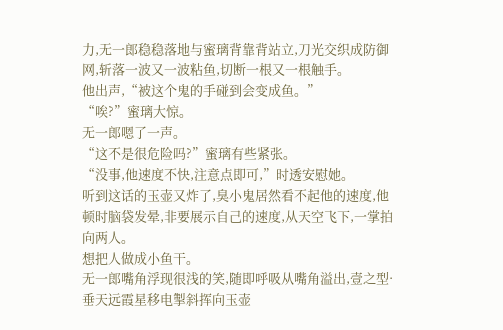力,无一郎稳稳落地与蜜璃背靠背站立,刀光交织成防御网,斩落一波又一波粘鱼,切断一根又一根触手。
他出声,“被这个鬼的手碰到会变成鱼。”
“唉?”蜜璃大惊。
无一郎嗯了一声。
“这不是很危险吗?”蜜璃有些紧张。
“没事,他速度不快,注意点即可,”时透安慰她。
听到这话的玉壶又炸了,臭小鬼居然看不起他的速度,他顿时脑袋发晕,非要展示自己的速度,从天空飞下,一掌拍向两人。
想把人做成小鱼干。
无一郎嘴角浮现很浅的笑,随即呼吸从嘴角溢出,壹之型·垂天远霞星移电掣斜挥向玉壶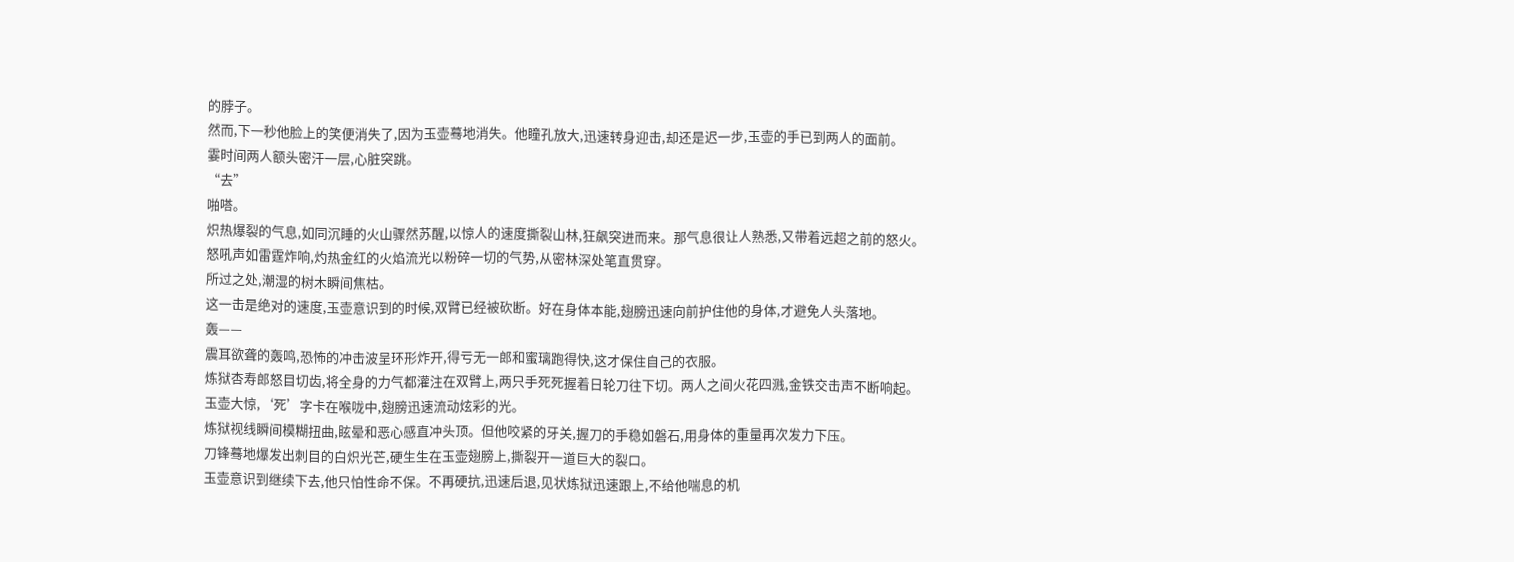的脖子。
然而,下一秒他脸上的笑便消失了,因为玉壶蓦地消失。他瞳孔放大,迅速转身迎击,却还是迟一步,玉壶的手已到两人的面前。
霎时间两人额头密汗一层,心脏突跳。
“去”
啪嗒。
炽热爆裂的气息,如同沉睡的火山骤然苏醒,以惊人的速度撕裂山林,狂飙突进而来。那气息很让人熟悉,又带着远超之前的怒火。
怒吼声如雷霆炸响,灼热金红的火焰流光以粉碎一切的气势,从密林深处笔直贯穿。
所过之处,潮湿的树木瞬间焦枯。
这一击是绝对的速度,玉壶意识到的时候,双臂已经被砍断。好在身体本能,翅膀迅速向前护住他的身体,才避免人头落地。
轰——
震耳欲聋的轰鸣,恐怖的冲击波呈环形炸开,得亏无一郎和蜜璃跑得快,这才保住自己的衣服。
炼狱杏寿郎怒目切齿,将全身的力气都灌注在双臂上,两只手死死握着日轮刀往下切。两人之间火花四溅,金铁交击声不断响起。
玉壶大惊,‘死’字卡在喉咙中,翅膀迅速流动炫彩的光。
炼狱视线瞬间模糊扭曲,眩晕和恶心感直冲头顶。但他咬紧的牙关,握刀的手稳如磐石,用身体的重量再次发力下压。
刀锋蓦地爆发出刺目的白炽光芒,硬生生在玉壶翅膀上,撕裂开一道巨大的裂口。
玉壶意识到继续下去,他只怕性命不保。不再硬抗,迅速后退,见状炼狱迅速跟上,不给他喘息的机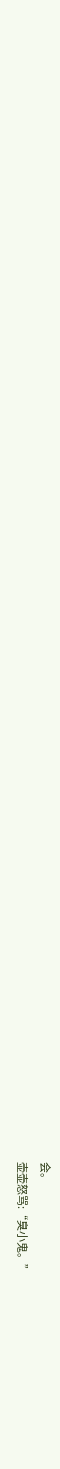会。
壶壶怒骂:“臭小鬼。”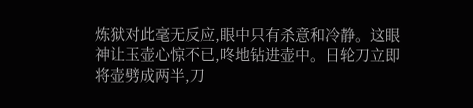炼狱对此毫无反应,眼中只有杀意和冷静。这眼神让玉壶心惊不已,咚地钻进壶中。日轮刀立即将壶劈成两半,刀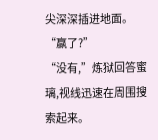尖深深插进地面。
“赢了?”
“没有,”炼狱回答蜜璃,视线迅速在周围搜索起来。